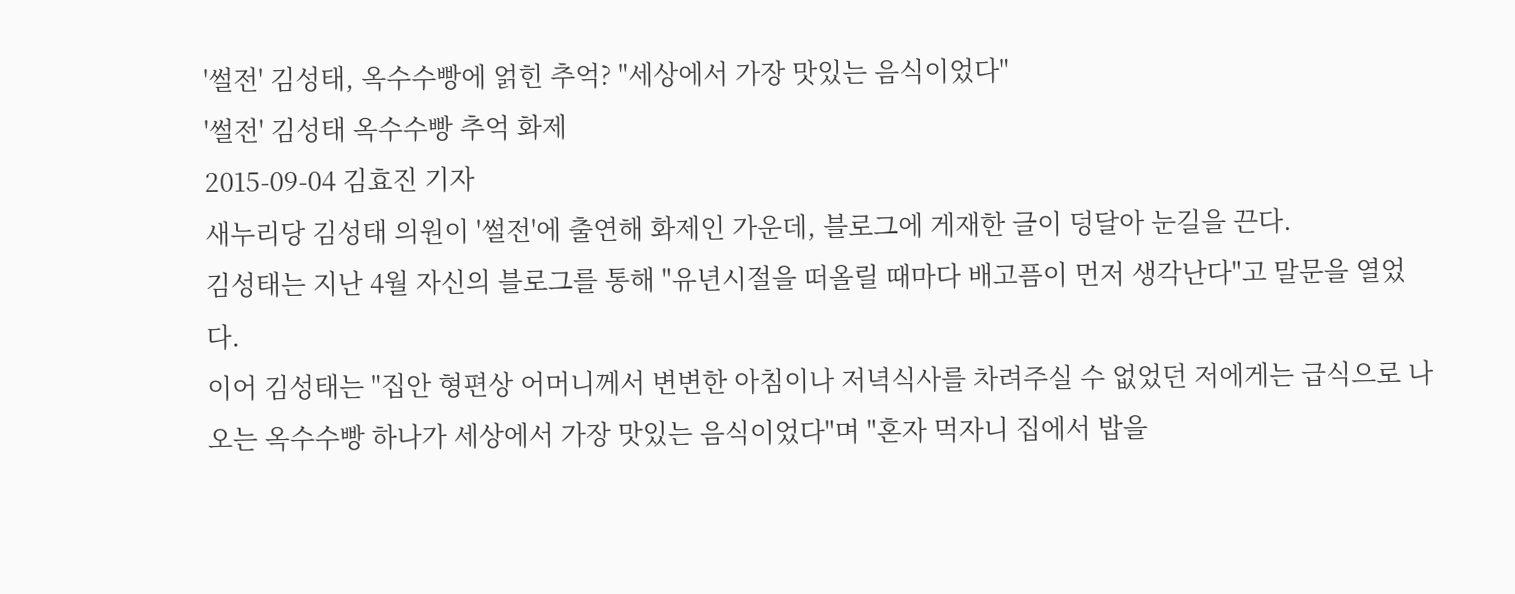'썰전' 김성태, 옥수수빵에 얽힌 추억? "세상에서 가장 맛있는 음식이었다"
'썰전' 김성태 옥수수빵 추억 화제
2015-09-04 김효진 기자
새누리당 김성태 의원이 '썰전'에 출연해 화제인 가운데, 블로그에 게재한 글이 덩달아 눈길을 끈다.
김성태는 지난 4월 자신의 블로그를 통해 "유년시절을 떠올릴 때마다 배고픔이 먼저 생각난다"고 말문을 열었다.
이어 김성태는 "집안 형편상 어머니께서 변변한 아침이나 저녁식사를 차려주실 수 없었던 저에게는 급식으로 나오는 옥수수빵 하나가 세상에서 가장 맛있는 음식이었다"며 "혼자 먹자니 집에서 밥을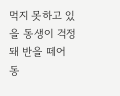먹지 못하고 있을 동생이 걱정돼 반을 떼어 동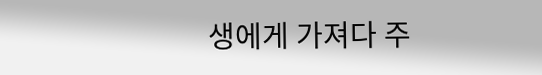생에게 가져다 주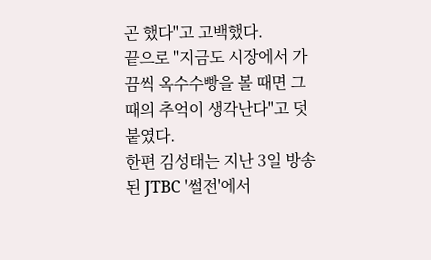곤 했다"고 고백했다.
끝으로 "지금도 시장에서 가끔씩 옥수수빵을 볼 때면 그때의 추억이 생각난다"고 덧붙였다.
한편 김성태는 지난 3일 방송된 JTBC '썰전'에서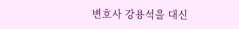변호사 강용석을 대신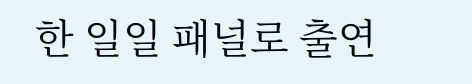한 일일 패널로 출연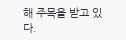해 주목을 받고 있다.